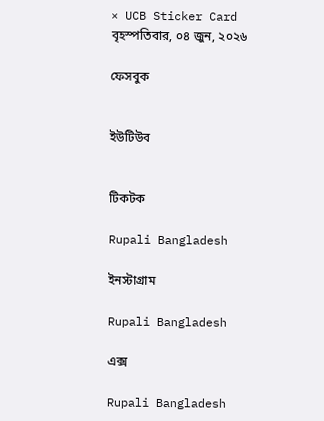× UCB Sticker Card
বৃহস্পতিবার, ০৪ জুন, ২০২৬

ফেসবুক


ইউটিউব


টিকটক

Rupali Bangladesh

ইনস্টাগ্রাম

Rupali Bangladesh

এক্স

Rupali Bangladesh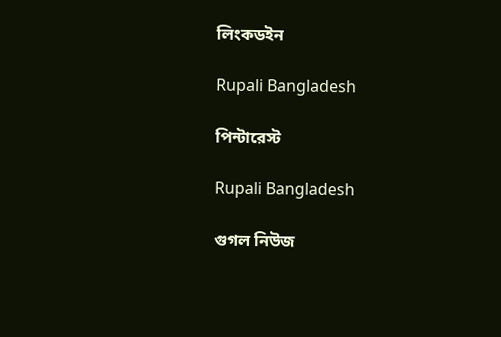লিংকডইন

Rupali Bangladesh

পিন্টারেস্ট

Rupali Bangladesh

গুগল নিউজ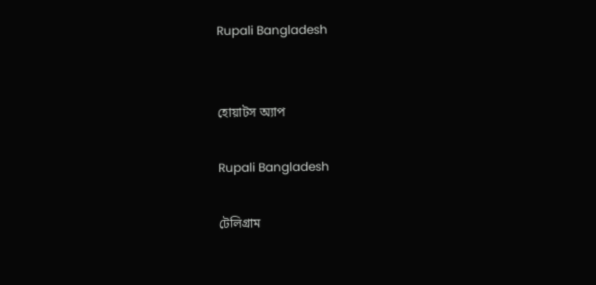Rupali Bangladesh


হোয়াটস অ্যাপ

Rupali Bangladesh

টেলিগ্রাম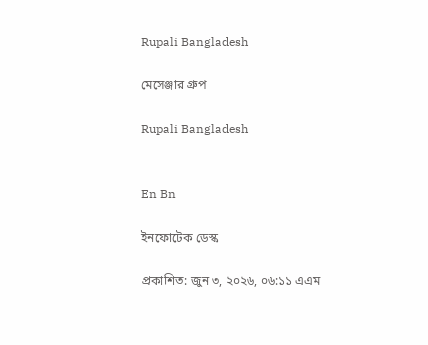Rupali Bangladesh

মেসেঞ্জার গ্রুপ

Rupali Bangladesh


En Bn

ইনফোটেক ডেস্ক

প্রকাশিত: জুন ৩, ২০২৬, ০৬:১১ এএম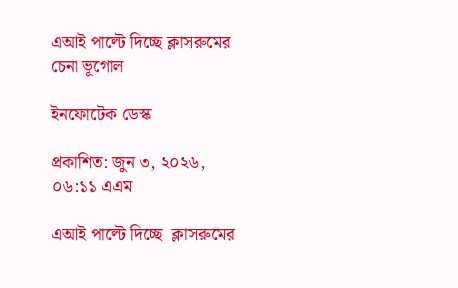এআই পাল্টে দিচ্ছে ক্লাসরুমের চেনা ভূগোল

ইনফোটেক ডেস্ক

প্রকাশিত: জুন ৩, ২০২৬, ০৬:১১ এএম

এআই পাল্টে দিচ্ছে  ক্লাসরুমের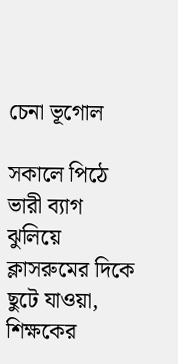চেনা ভূগোল

সকালে পিঠে ভারী ব্যাগ ঝুলিয়ে ক্লাসরুমের দিকে ছুটে যাওয়া, শিক্ষকের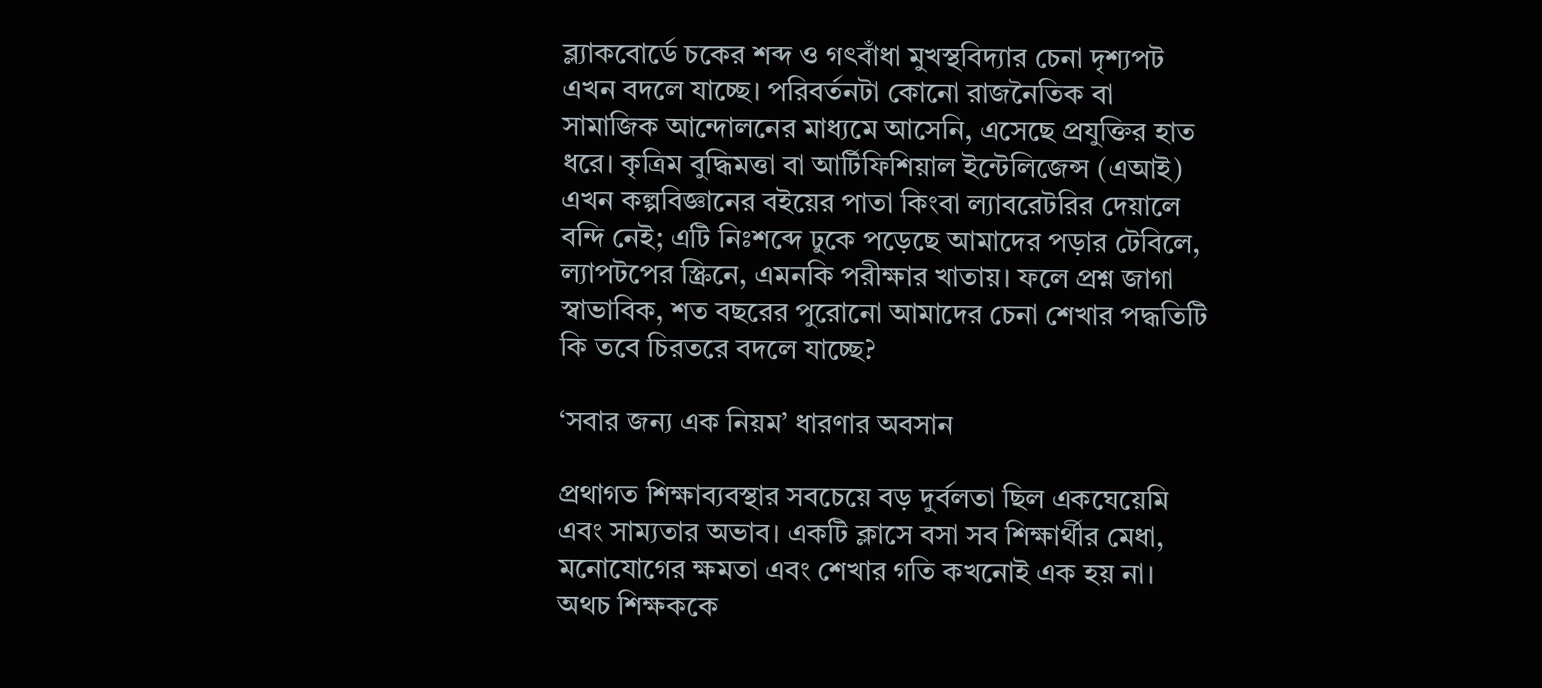ব্ল্যাকবোর্ডে চকের শব্দ ও গৎবাঁধা মুখস্থবিদ্যার চেনা দৃশ্যপট এখন বদলে যাচ্ছে। পরিবর্তনটা কোনো রাজনৈতিক বা সামাজিক আন্দোলনের মাধ্যমে আসেনি, এসেছে প্রযুক্তির হাত ধরে। কৃত্রিম বুদ্ধিমত্তা বা আর্টিফিশিয়াল ইন্টেলিজেন্স (এআই) এখন কল্পবিজ্ঞানের বইয়ের পাতা কিংবা ল্যাবরেটরির দেয়ালে বন্দি নেই; এটি নিঃশব্দে ঢুকে পড়েছে আমাদের পড়ার টেবিলে, ল্যাপটপের স্ক্রিনে, এমনকি পরীক্ষার খাতায়। ফলে প্রশ্ন জাগা স্বাভাবিক, শত বছরের পুরোনো আমাদের চেনা শেখার পদ্ধতিটি কি তবে চিরতরে বদলে যাচ্ছে?

‘সবার জন্য এক নিয়ম’ ধারণার অবসান

প্রথাগত শিক্ষাব্যবস্থার সবচেয়ে বড় দুর্বলতা ছিল একঘেয়েমি এবং সাম্যতার অভাব। একটি ক্লাসে বসা সব শিক্ষার্থীর মেধা, মনোযোগের ক্ষমতা এবং শেখার গতি কখনোই এক হয় না। অথচ শিক্ষককে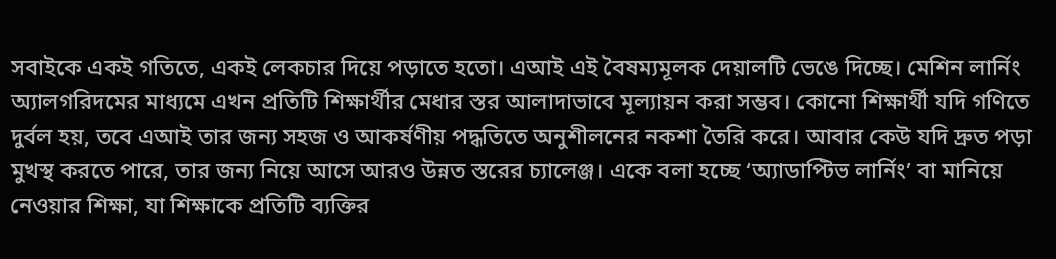সবাইকে একই গতিতে, একই লেকচার দিয়ে পড়াতে হতো। এআই এই বৈষম্যমূলক দেয়ালটি ভেঙে দিচ্ছে। মেশিন লার্নিং অ্যালগরিদমের মাধ্যমে এখন প্রতিটি শিক্ষার্থীর মেধার স্তর আলাদাভাবে মূল্যায়ন করা সম্ভব। কোনো শিক্ষার্থী যদি গণিতে দুর্বল হয়, তবে এআই তার জন্য সহজ ও আকর্ষণীয় পদ্ধতিতে অনুশীলনের নকশা তৈরি করে। আবার কেউ যদি দ্রুত পড়া মুখস্থ করতে পারে, তার জন্য নিয়ে আসে আরও উন্নত স্তরের চ্যালেঞ্জ। একে বলা হচ্ছে ‘অ্যাডাপ্টিভ লার্নিং’ বা মানিয়ে নেওয়ার শিক্ষা, যা শিক্ষাকে প্রতিটি ব্যক্তির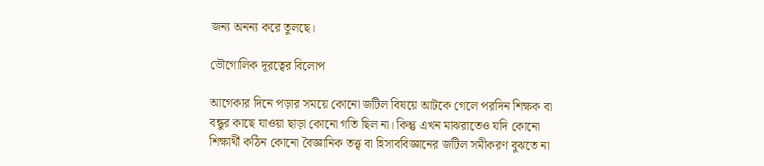জন্য অনন্য করে তুলছে।

ভৌগোলিক দূরত্বের বিলোপ

আগেকার দিনে পড়ার সময়ে কোনো জটিল বিষয়ে আটকে গেলে পরদিন শিক্ষক বা বন্ধুর কাছে যাওয়া ছাড়া কোনো গতি ছিল না। কিন্তু এখন মাঝরাতেও যদি কোনো শিক্ষার্থী কঠিন কোনো বৈজ্ঞানিক তত্ত্ব বা হিসাববিজ্ঞানের জটিল সমীকরণ বুঝতে না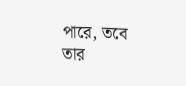পারে, তবে তার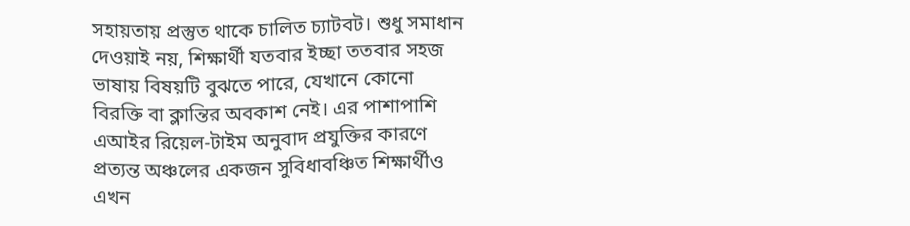সহায়তায় প্রস্তুত থাকে চালিত চ্যাটবট। শুধু সমাধান দেওয়াই নয়, শিক্ষার্থী যতবার ইচ্ছা ততবার সহজ ভাষায় বিষয়টি বুঝতে পারে, যেখানে কোনো বিরক্তি বা ক্লান্তির অবকাশ নেই। এর পাশাপাশি এআইর রিয়েল-টাইম অনুবাদ প্রযুক্তির কারণে প্রত্যন্ত অঞ্চলের একজন সুবিধাবঞ্চিত শিক্ষার্থীও এখন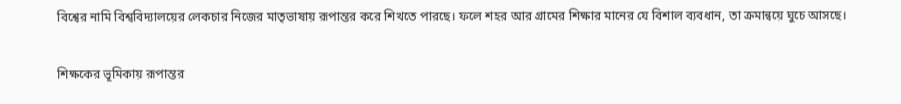বিশ্বের নামি বিশ্ববিদ্যালয়ের লেকচার নিজের মাতৃভাষায় রূপান্তর করে শিখতে পারছে। ফলে শহর আর গ্রামের শিক্ষার মানের যে বিশাল ব্যবধান, তা ক্রমান্বয়ে ঘুচে আসছে।

শিক্ষকের ভূমিকায় রূপান্তর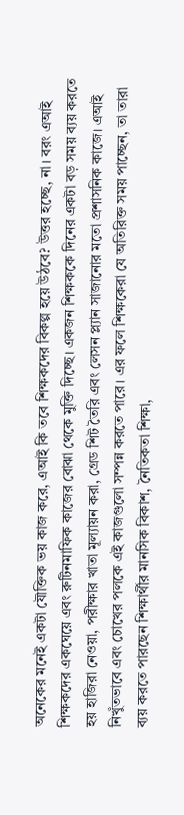অনেকের মনেই একটা যৌক্তিক ভয় কাজ করে, এআই কি তবে শিক্ষকদের বিকল্প হয়ে উঠবে? উত্তর হচ্ছে, না। বরং এআই শিক্ষকদের একঘেয়ে এবং রুটিনমাফিক কাজের বোঝা থেকে মুক্তি দিচ্ছে। একজন শিক্ষককে দিনের একটা বড় সময় ব্যয় করতে হয় হাজিরা নেওয়া, পরীক্ষার খাতা মূল্যায়ন করা, গ্রেড শিট তৈরি এবং লেসন প্ল্যান সাজানোর মতো প্রশাসনিক কাজে। এআই নিখুঁতভাবে এবং চোখের পলকে এই কাজগুলো সম্পন্ন করতে পারে। এর ফলে শিক্ষকেরা যে অতিরিক্ত সময় পাচ্ছেন, তা তারা ব্যয় করতে পারছেন শিক্ষার্থীর মানসিক বিকাশ, নৈতিকতা শিক্ষা,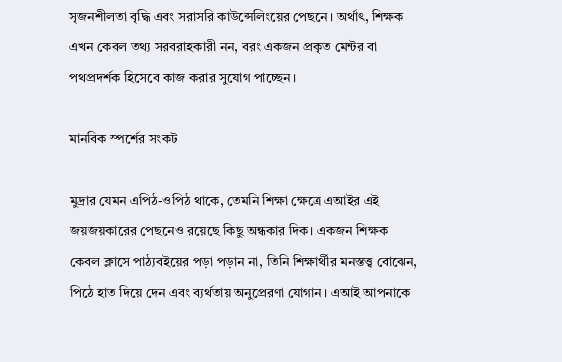সৃজনশীলতা বৃদ্ধি এবং সরাসরি কাউন্সেলিংয়ের পেছনে। অর্থাৎ, শিক্ষক এখন কেবল তথ্য সরবরাহকারী নন, বরং একজন প্রকৃত মেন্টর বা পথপ্রদর্শক হিসেবে কাজ করার সুযোগ পাচ্ছেন।

মানবিক স্পর্শের সংকট

মুদ্রার যেমন এপিঠ-ওপিঠ থাকে, তেমনি শিক্ষা ক্ষেত্রে এআইর এই জয়জয়কারের পেছনেও রয়েছে কিছু অন্ধকার দিক। একজন শিক্ষক কেবল ক্লাসে পাঠ্যবইয়ের পড়া পড়ান না, তিনি শিক্ষার্থীর মনস্তত্ত্ব বোঝেন, পিঠে হাত দিয়ে দেন এবং ব্যর্থতায় অনুপ্রেরণা যোগান। এআই আপনাকে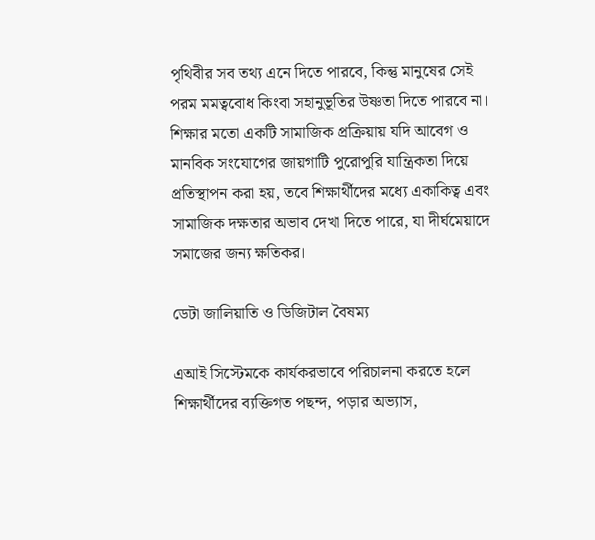পৃথিবীর সব তথ্য এনে দিতে পারবে, কিন্তু মানুষের সেই পরম মমত্ববোধ কিংবা সহানুভূতির উষ্ণতা দিতে পারবে না। শিক্ষার মতো একটি সামাজিক প্রক্রিয়ায় যদি আবেগ ও মানবিক সংযোগের জায়গাটি পুরোপুরি যান্ত্রিকতা দিয়ে প্রতিস্থাপন করা হয়, তবে শিক্ষার্থীদের মধ্যে একাকিত্ব এবং সামাজিক দক্ষতার অভাব দেখা দিতে পারে, যা দীর্ঘমেয়াদে সমাজের জন্য ক্ষতিকর।

ডেটা জালিয়াতি ও ডিজিটাল বৈষম্য

এআই সিস্টেমকে কার্যকরভাবে পরিচালনা করতে হলে শিক্ষার্থীদের ব্যক্তিগত পছন্দ, পড়ার অভ্যাস,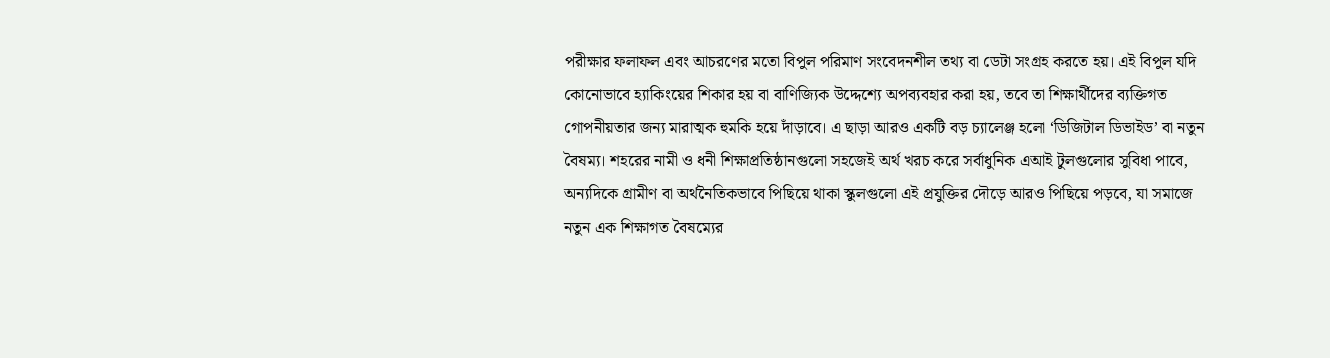পরীক্ষার ফলাফল এবং আচরণের মতো বিপুল পরিমাণ সংবেদনশীল তথ্য বা ডেটা সংগ্রহ করতে হয়। এই বিপুল যদি কোনোভাবে হ্যাকিংয়ের শিকার হয় বা বাণিজ্যিক উদ্দেশ্যে অপব্যবহার করা হয়, তবে তা শিক্ষার্থীদের ব্যক্তিগত গোপনীয়তার জন্য মারাত্মক হুমকি হয়ে দাঁড়াবে। এ ছাড়া আরও একটি বড় চ্যালেঞ্জ হলো ‘ডিজিটাল ডিভাইড’ বা নতুন বৈষম্য। শহরের নামী ও ধনী শিক্ষাপ্রতিষ্ঠানগুলো সহজেই অর্থ খরচ করে সর্বাধুনিক এআই টুলগুলোর সুবিধা পাবে, অন্যদিকে গ্রামীণ বা অর্থনৈতিকভাবে পিছিয়ে থাকা স্কুলগুলো এই প্রযুক্তির দৌড়ে আরও পিছিয়ে পড়বে, যা সমাজে নতুন এক শিক্ষাগত বৈষম্যের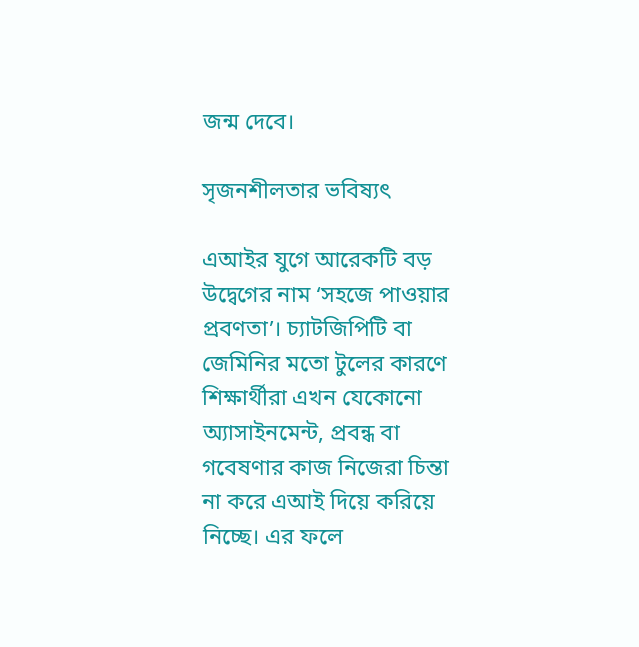জন্ম দেবে।

সৃজনশীলতার ভবিষ্যৎ

এআইর যুগে আরেকটি বড় উদ্বেগের নাম ‘সহজে পাওয়ার প্রবণতা’। চ্যাটজিপিটি বা জেমিনির মতো টুলের কারণে শিক্ষার্থীরা এখন যেকোনো অ্যাসাইনমেন্ট, প্রবন্ধ বা গবেষণার কাজ নিজেরা চিন্তা না করে এআই দিয়ে করিয়ে নিচ্ছে। এর ফলে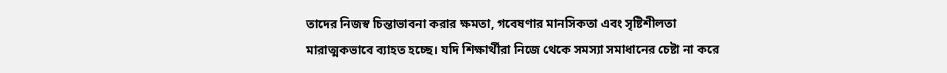তাদের নিজস্ব চিন্তাভাবনা করার ক্ষমতা, গবেষণার মানসিকতা এবং সৃষ্টিশীলতা মারাত্মকভাবে ব্যাহত হচ্ছে। যদি শিক্ষার্থীরা নিজে থেকে সমস্যা সমাধানের চেষ্টা না করে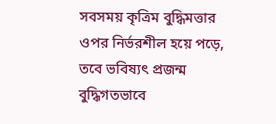সবসময় কৃত্রিম বুদ্ধিমত্তার ওপর নির্ভরশীল হয়ে পড়ে, তবে ভবিষ্যৎ প্রজন্ম বুদ্ধিগতভাবে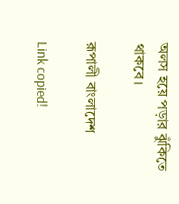অলস হয়ে পড়ার ঝুঁকিতে থাকবে।

রূপালী বাংলাদেশ

Link copied!